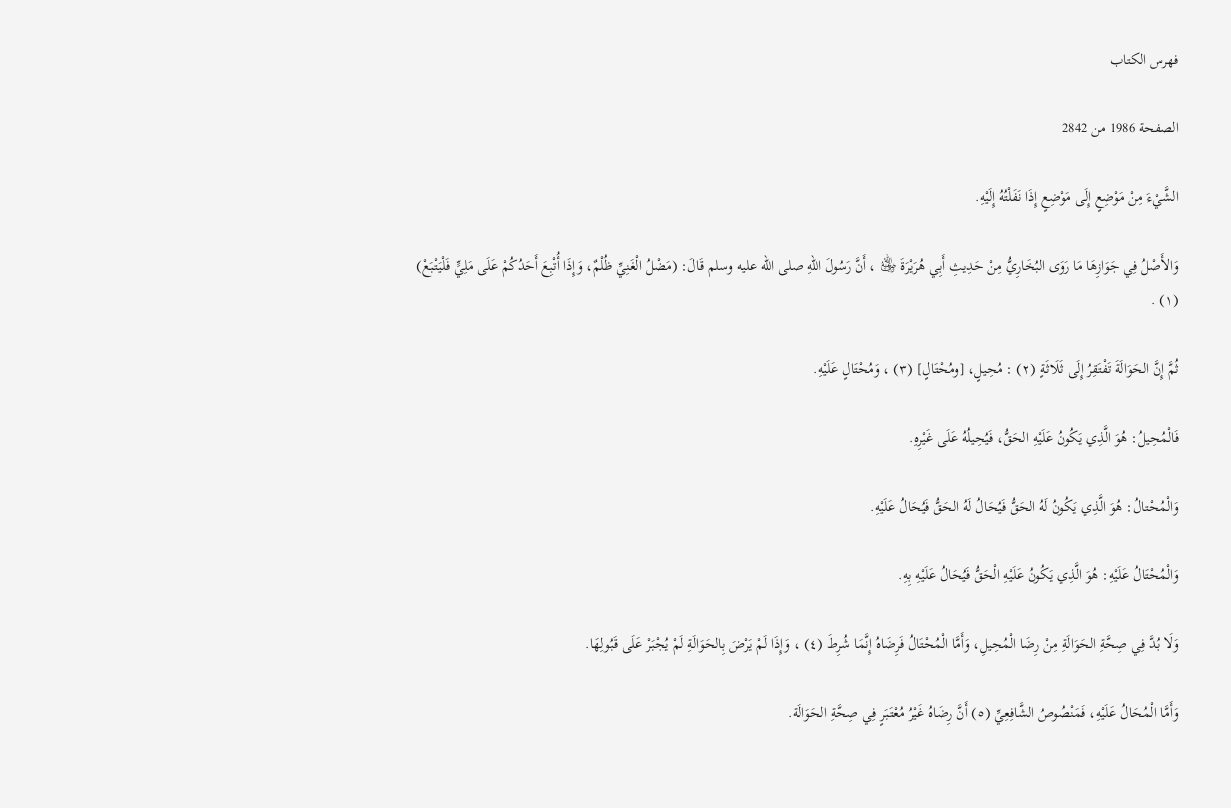فهرس الكتاب

الصفحة 1986 من 2842

الشَّيْءَ مِنْ مَوْضِعٍ إِلَى مَوْضِعٍ إِذَا نَفَلْتُهُ إِلَيْهِ.

وَالأَصْلُ فِي جَوَازِهَا مَا رَوَى البُخَارِيُّ مِنْ حَدِيثِ أَبِي هُرَيْرَةَ ﵁ ، أَنَّ رَسُولَ اللهِ صلى الله عليه وسلم قَالَ: (مَضْلُ الْغَنِيِّ ظُلْمٌ، وَإِذَا أُتْبِعَ أَحَدُكُمْ عَلَى مَلِيٍّ فَلْيَتْبَعْ) (١) .

ثُمَّ إِنَّ الحَوَالَةَ تَفْتَقِرُ إِلَى ثَلَاثَةٍ (٢) : مُحِيلٍ، [ومُحْتَالٍ] (٣) ، وَمُحْتَالٍ عَلَيْهِ.

فَالْمُحِيلُ: هُوَ الَّذِي يَكُونُ عَلَيْهِ الحَقُّ، فَيُحِيلُهُ عَلَى غَيْرِهِ.

وَالْمُحْتالُ: هُوَ الَّذِي يَكُونُ لَهُ الحَقُّ فَيُحَالُ لَهُ الحَقُّ فَيُحَالُ عَلَيْهِ.

وَالْمُحْتَالُ عَلَيْهِ: هُوَ الَّذِي يَكُونُ عَلَيْهِ الْحَقُّ فَيُحَالُ عَلَيْهِ بِهِ.

وَلَا بُدَّ فِي صِحَّةِ الحَوَالَةِ مِنْ رِضَا الْمُحِيلِ، وَأَمَّا الْمُحْتَالُ فَرِضَاهُ إِنَّمَا شُرِطَ (٤) ، وَإِذَا لَمْ يَرْضَ بِالحَوَالَةِ لَمْ يُجْبَرْ عَلَى قَبُولِهَا.

وَأَمَّا الْمُحَالُ عَلَيْهِ، فَمَنْصُوصُ الشَّافِعِيِّ (٥) أَنَّ رِضَاهُ غَيْرُ مُعْتَبَرٍ فِي صِحَّةِ الحَوَالَة.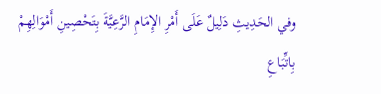وفي الحَدِيثِ دَلِيلٌ عَلَى أَمْرِ الإِمَامِ الرَّعِيَّةَ بِتَحْصِينِ أَمْوَالِهِمْ بِاتِّبَاعِ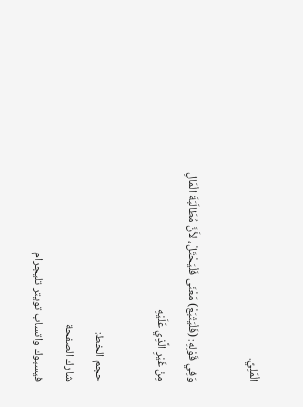الْمَلِيِّ.

وَفِي قَوْلِهِ: (فَلْيَتْبَعْ) مَعْنَى فَلْيَحْتَلْ، لأَنَّ مُطَالَبَةَ الْمَالِ مِنْ غَيْرِ الَّذِي عَلَيْهِ

حجم الخط:
شارك الصفحة
فيسبوك واتساب تويتر تليجرام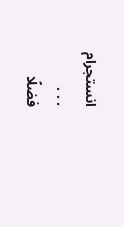انستجرام
. . .
فضلًا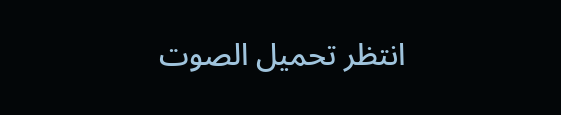انتظر تحميل الصوت